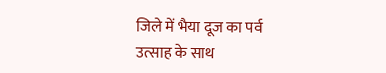जिले में भैया दूज का पर्व उत्साह के साथ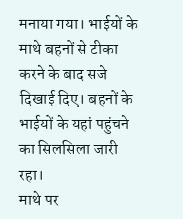मनाया गया। भाईयों के माथे बहनों से टीका करने के बाद सजे दिखाई दिए। बहनों के भाईयों के यहां पहुंचने का सिलसिला जारी रहा।
माथे पर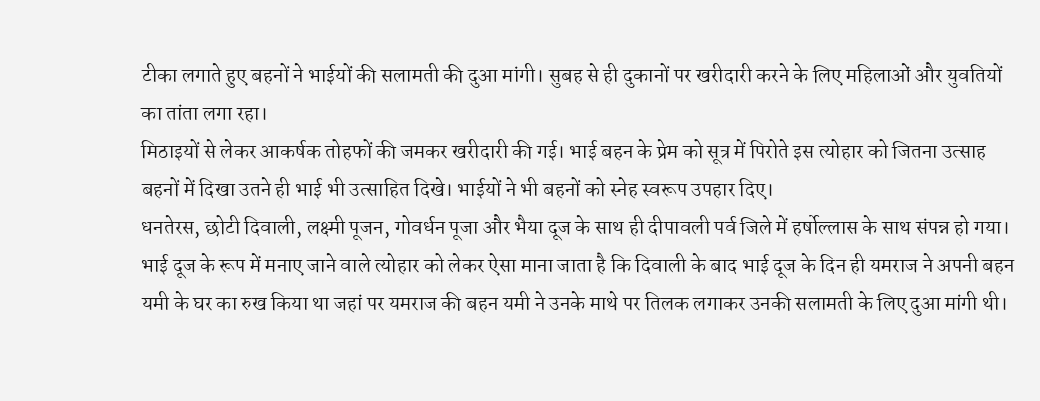टीका लगाते हुए बहनों ने भाईयों की सलामती की दुआ मांगी। सुबह से ही दुकानों पर खरीदारी करने के लिए महिलाओं और युवतियों का तांता लगा रहा।
मिठाइयों से लेकर आकर्षक तोहफों की जमकर खरीदारी की गई। भाई बहन के प्रेम को सूत्र में पिरोते इस त्योहार को जितना उत्साह बहनों में दिखा उतने ही भाई भी उत्साहित दिखे। भाईयों ने भी बहनों को स्नेह स्वरूप उपहार दिए।
धनतेरस, छोटी दिवाली, लक्ष्मी पूजन, गोवर्धन पूजा और भैया दूज के साथ ही दीपावली पर्व जिले में हर्षोल्लास के साथ संपन्न हो गया।
भाई दूज के रूप में मनाए जाने वाले त्योहार को लेकर ऐसा माना जाता है कि दिवाली के बाद भाई दूज के दिन ही यमराज ने अपनी बहन यमी के घर का रुख किया था जहां पर यमराज की बहन यमी ने उनके माथे पर तिलक लगाकर उनकी सलामती के लिए दुआ मांगी थी।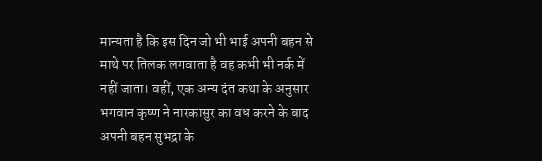मान्यता है कि इस दिन जो भी भाई अपनी बहन से माथे पर तिलक लगवाता है वह कभी भी नर्क में नहीं जाता। वहीं, एक अन्य दंत कथा के अनुसार भगवान कृष्ण ने नारकासुर का वध करने के बाद अपनी बहन सुभद्रा के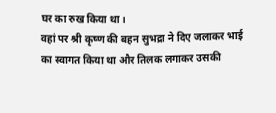घर का रुख किया था।
वहां पर श्री कृष्ण की बहन सुभद्रा ने दिए जलाकर भाई का स्वागत किया था और तिलक लगाकर उसकी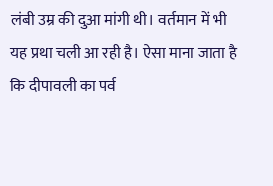लंबी उम्र की दुआ मांगी थी। वर्तमान में भी यह प्रथा चली आ रही है। ऐसा माना जाता है कि दीपावली का पर्व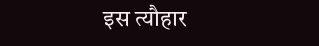इस त्यौहार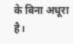के बिना अधूरा है।